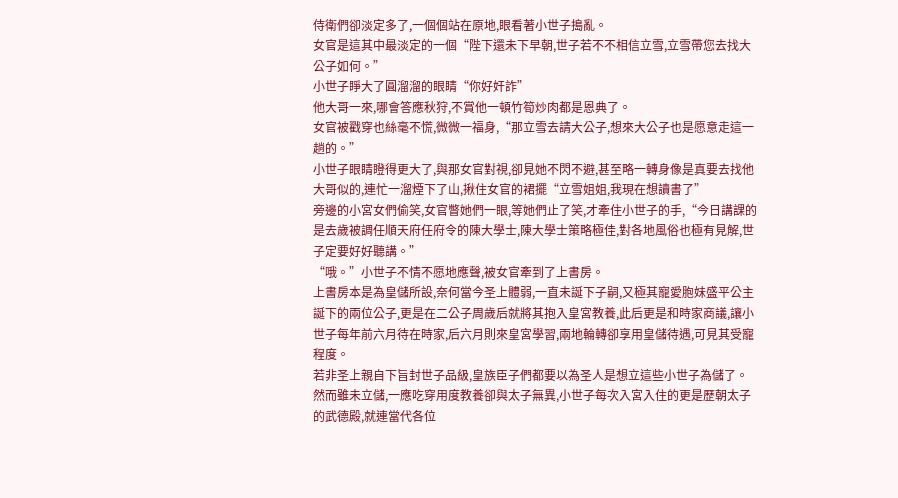侍衛們卻淡定多了,一個個站在原地,眼看著小世子搗亂。
女官是這其中最淡定的一個“陛下還未下早朝,世子若不不相信立雪,立雪帶您去找大公子如何。”
小世子睜大了圓溜溜的眼睛“你好奸詐”
他大哥一來,哪會答應秋狩,不賞他一頓竹筍炒肉都是恩典了。
女官被戳穿也絲毫不慌,微微一福身,“那立雪去請大公子,想來大公子也是愿意走這一趟的。”
小世子眼睛瞪得更大了,與那女官對視,卻見她不閃不避,甚至略一轉身像是真要去找他大哥似的,連忙一溜煙下了山,揪住女官的裙擺“立雪姐姐,我現在想讀書了”
旁邊的小宮女們偷笑,女官瞥她們一眼,等她們止了笑,才牽住小世子的手,“今日講課的是去歲被調任順天府任府令的陳大學士,陳大學士策略極佳,對各地風俗也極有見解,世子定要好好聽講。”
“哦。”小世子不情不愿地應聲,被女官牽到了上書房。
上書房本是為皇儲所設,奈何當今圣上體弱,一直未誕下子嗣,又極其寵愛胞妹盛平公主誕下的兩位公子,更是在二公子周歲后就將其抱入皇宮教養,此后更是和時家商議,讓小世子每年前六月待在時家,后六月則來皇宮學習,兩地輪轉卻享用皇儲待遇,可見其受寵程度。
若非圣上親自下旨封世子品級,皇族臣子們都要以為圣人是想立這些小世子為儲了。
然而雖未立儲,一應吃穿用度教養卻與太子無異,小世子每次入宮入住的更是歷朝太子的武德殿,就連當代各位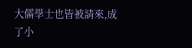大儒學士也皆被請來,成了小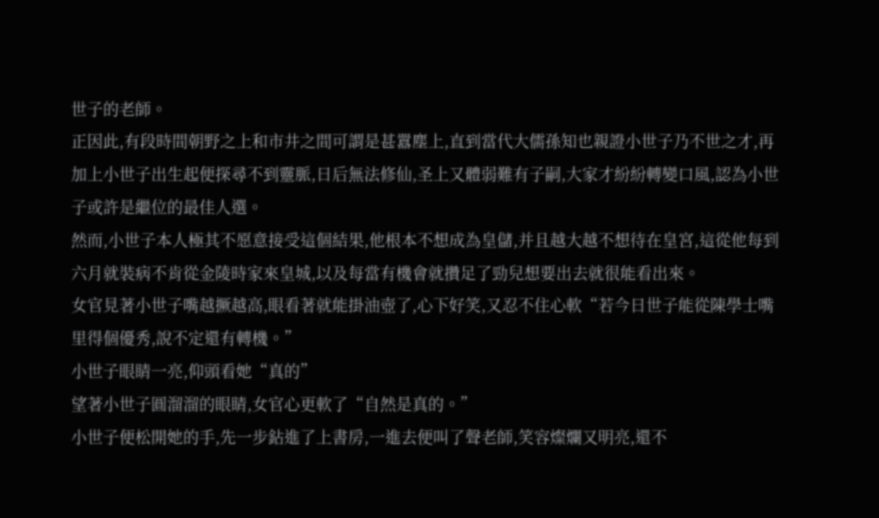世子的老師。
正因此,有段時間朝野之上和市井之間可謂是甚囂塵上,直到當代大儒孫知也親證小世子乃不世之才,再加上小世子出生起便探尋不到靈脈,日后無法修仙,圣上又體弱難有子嗣,大家才紛紛轉變口風,認為小世子或許是繼位的最佳人選。
然而,小世子本人極其不愿意接受這個結果,他根本不想成為皇儲,并且越大越不想待在皇宮,這從他每到六月就裝病不肯從金陵時家來皇城,以及每當有機會就攢足了勁兒想要出去就很能看出來。
女官見著小世子嘴越撅越高,眼看著就能掛油壺了,心下好笑,又忍不住心軟“若今日世子能從陳學士嘴里得個優秀,說不定還有轉機。”
小世子眼睛一亮,仰頭看她“真的”
望著小世子圓溜溜的眼睛,女官心更軟了“自然是真的。”
小世子便松開她的手,先一步鉆進了上書房,一進去便叫了聲老師,笑容燦爛又明亮,還不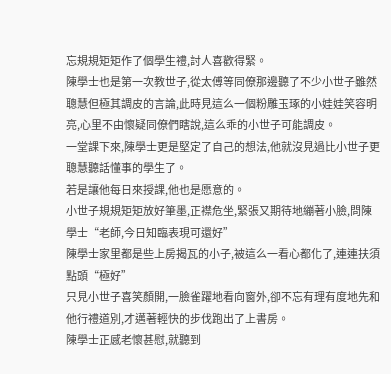忘規規矩矩作了個學生禮,討人喜歡得緊。
陳學士也是第一次教世子,從太傅等同僚那邊聽了不少小世子雖然聰慧但極其調皮的言論,此時見這么一個粉雕玉琢的小娃娃笑容明亮,心里不由懷疑同僚們瞎說,這么乖的小世子可能調皮。
一堂課下來,陳學士更是堅定了自己的想法,他就沒見過比小世子更聰慧聽話懂事的學生了。
若是讓他每日來授課,他也是愿意的。
小世子規規矩矩放好筆墨,正襟危坐,緊張又期待地繃著小臉,問陳學士“老師,今日知臨表現可還好”
陳學士家里都是些上房揭瓦的小子,被這么一看心都化了,連連扶須點頭“極好”
只見小世子喜笑顏開,一臉雀躍地看向窗外,卻不忘有理有度地先和他行禮道別,才邁著輕快的步伐跑出了上書房。
陳學士正感老懷甚慰,就聽到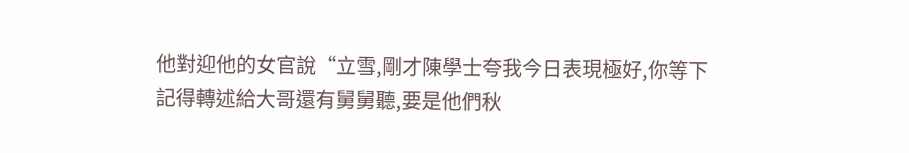他對迎他的女官說“立雪,剛才陳學士夸我今日表現極好,你等下記得轉述給大哥還有舅舅聽,要是他們秋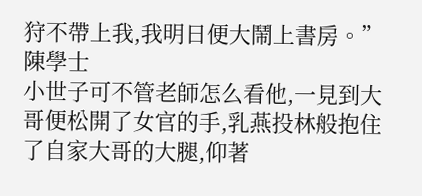狩不帶上我,我明日便大鬧上書房。”
陳學士
小世子可不管老師怎么看他,一見到大哥便松開了女官的手,乳燕投林般抱住了自家大哥的大腿,仰著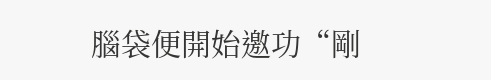腦袋便開始邀功“剛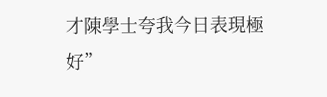才陳學士夸我今日表現極好”